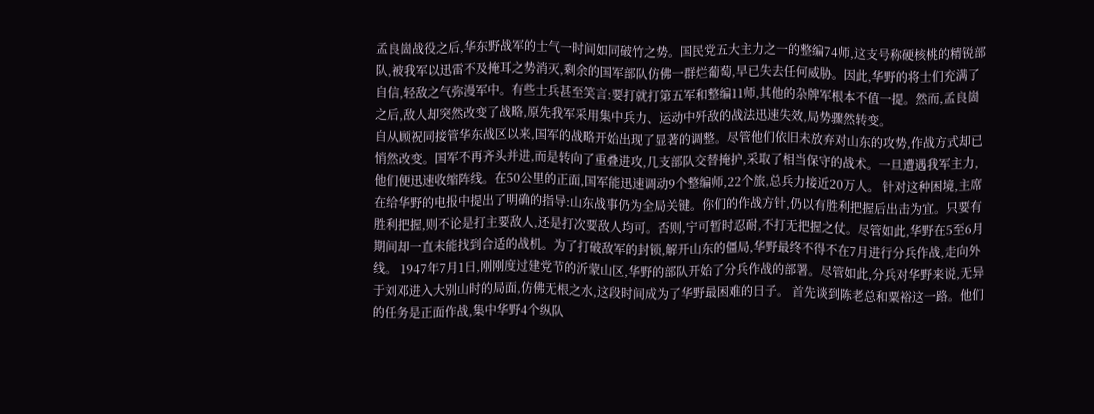孟良崮战役之后,华东野战军的士气一时间如同破竹之势。国民党五大主力之一的整编74师,这支号称硬核桃的精锐部队,被我军以迅雷不及掩耳之势消灭,剩余的国军部队仿佛一群烂葡萄,早已失去任何威胁。因此,华野的将士们充满了自信,轻敌之气弥漫军中。有些士兵甚至笑言:要打就打第五军和整编11师,其他的杂牌军根本不值一提。然而,孟良崮之后,敌人却突然改变了战略,原先我军采用集中兵力、运动中歼敌的战法迅速失效,局势骤然转变。
自从顾祝同接管华东战区以来,国军的战略开始出现了显著的调整。尽管他们依旧未放弃对山东的攻势,作战方式却已悄然改变。国军不再齐头并进,而是转向了重叠进攻,几支部队交替掩护,采取了相当保守的战术。一旦遭遇我军主力,他们便迅速收缩阵线。在50公里的正面,国军能迅速调动9个整编师,22个旅,总兵力接近20万人。 针对这种困境,主席在给华野的电报中提出了明确的指导:山东战事仍为全局关键。你们的作战方针,仍以有胜利把握后出击为宜。只要有胜利把握,则不论是打主要敌人,还是打次要敌人均可。否则,宁可暂时忍耐,不打无把握之仗。尽管如此,华野在5至6月期间却一直未能找到合适的战机。为了打破敌军的封锁,解开山东的僵局,华野最终不得不在7月进行分兵作战,走向外线。 1947年7月1日,刚刚度过建党节的沂蒙山区,华野的部队开始了分兵作战的部署。尽管如此,分兵对华野来说,无异于刘邓进入大别山时的局面,仿佛无根之水,这段时间成为了华野最困难的日子。 首先谈到陈老总和粟裕这一路。他们的任务是正面作战,集中华野4个纵队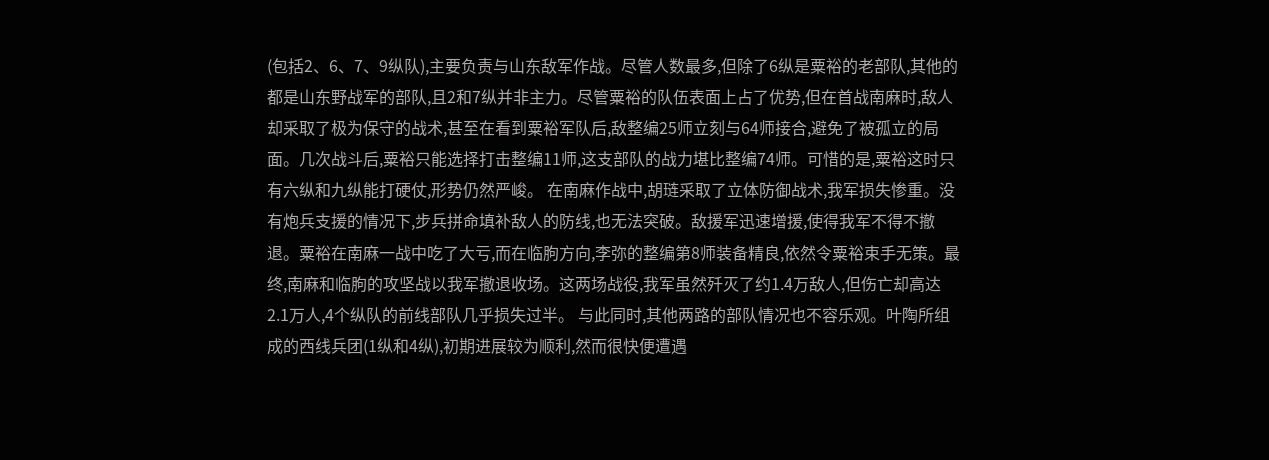(包括2、6、7、9纵队),主要负责与山东敌军作战。尽管人数最多,但除了6纵是粟裕的老部队,其他的都是山东野战军的部队,且2和7纵并非主力。尽管粟裕的队伍表面上占了优势,但在首战南麻时,敌人却采取了极为保守的战术,甚至在看到粟裕军队后,敌整编25师立刻与64师接合,避免了被孤立的局面。几次战斗后,粟裕只能选择打击整编11师,这支部队的战力堪比整编74师。可惜的是,粟裕这时只有六纵和九纵能打硬仗,形势仍然严峻。 在南麻作战中,胡琏采取了立体防御战术,我军损失惨重。没有炮兵支援的情况下,步兵拼命填补敌人的防线,也无法突破。敌援军迅速增援,使得我军不得不撤退。粟裕在南麻一战中吃了大亏,而在临朐方向,李弥的整编第8师装备精良,依然令粟裕束手无策。最终,南麻和临朐的攻坚战以我军撤退收场。这两场战役,我军虽然歼灭了约1.4万敌人,但伤亡却高达2.1万人,4个纵队的前线部队几乎损失过半。 与此同时,其他两路的部队情况也不容乐观。叶陶所组成的西线兵团(1纵和4纵),初期进展较为顺利,然而很快便遭遇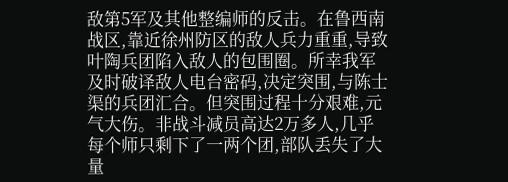敌第5军及其他整编师的反击。在鲁西南战区,靠近徐州防区的敌人兵力重重,导致叶陶兵团陷入敌人的包围圈。所幸我军及时破译敌人电台密码,决定突围,与陈士渠的兵团汇合。但突围过程十分艰难,元气大伤。非战斗减员高达2万多人,几乎每个师只剩下了一两个团,部队丢失了大量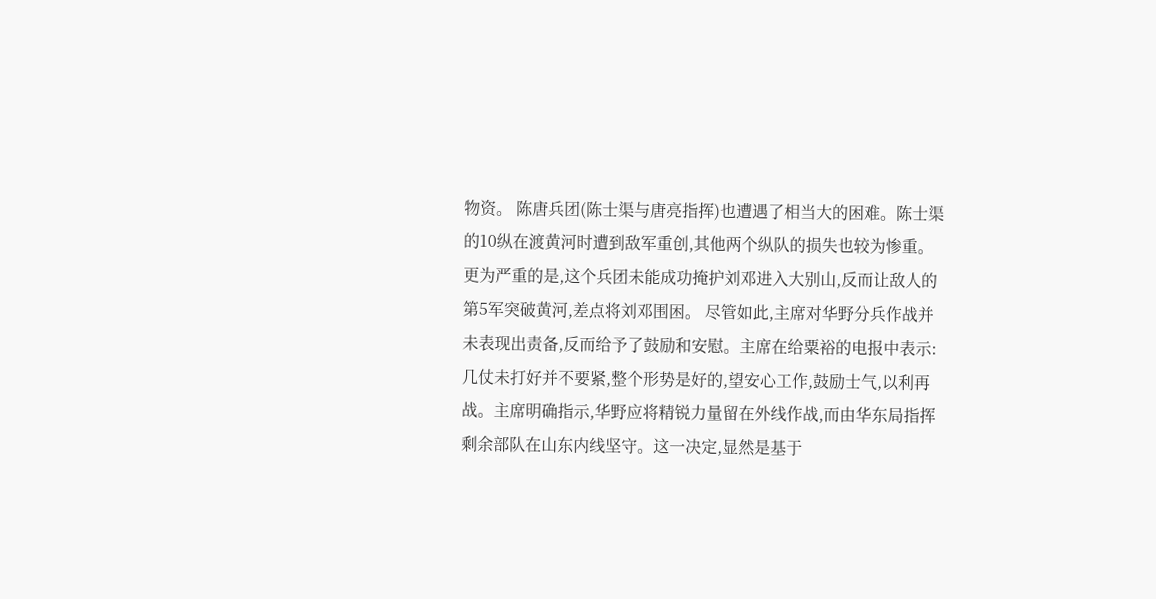物资。 陈唐兵团(陈士渠与唐亮指挥)也遭遇了相当大的困难。陈士渠的10纵在渡黄河时遭到敌军重创,其他两个纵队的损失也较为惨重。更为严重的是,这个兵团未能成功掩护刘邓进入大别山,反而让敌人的第5军突破黄河,差点将刘邓围困。 尽管如此,主席对华野分兵作战并未表现出责备,反而给予了鼓励和安慰。主席在给粟裕的电报中表示:几仗未打好并不要紧,整个形势是好的,望安心工作,鼓励士气,以利再战。主席明确指示,华野应将精锐力量留在外线作战,而由华东局指挥剩余部队在山东内线坚守。这一决定,显然是基于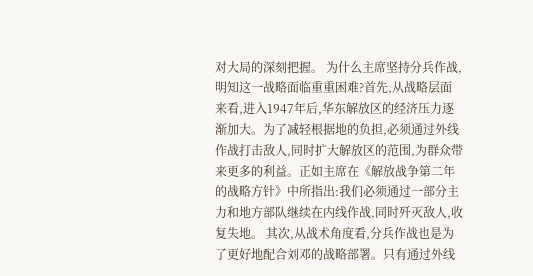对大局的深刻把握。 为什么主席坚持分兵作战,明知这一战略面临重重困难?首先,从战略层面来看,进入1947年后,华东解放区的经济压力逐渐加大。为了减轻根据地的负担,必须通过外线作战打击敌人,同时扩大解放区的范围,为群众带来更多的利益。正如主席在《解放战争第二年的战略方针》中所指出:我们必须通过一部分主力和地方部队继续在内线作战,同时歼灭敌人,收复失地。 其次,从战术角度看,分兵作战也是为了更好地配合刘邓的战略部署。只有通过外线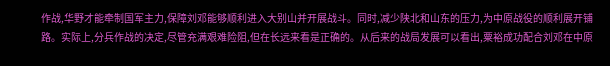作战,华野才能牵制国军主力,保障刘邓能够顺利进入大别山并开展战斗。同时,减少陕北和山东的压力,为中原战役的顺利展开铺路。实际上,分兵作战的决定,尽管充满艰难险阻,但在长远来看是正确的。从后来的战局发展可以看出,粟裕成功配合刘邓在中原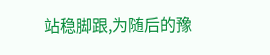站稳脚跟,为随后的豫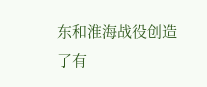东和淮海战役创造了有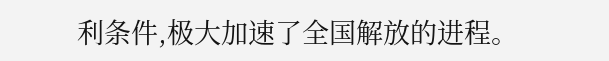利条件,极大加速了全国解放的进程。